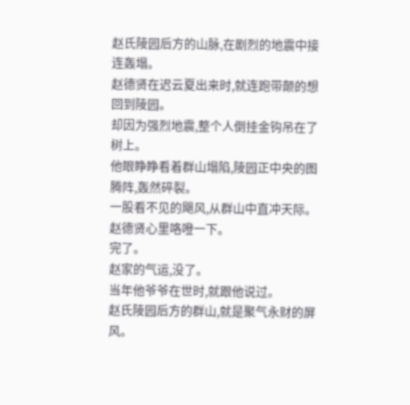赵氏陵园后方的山脉,在剧烈的地震中接连轰塌。
赵德贤在迟云夏出来时,就连跑带颠的想回到陵园。
却因为强烈地震,整个人倒挂金钩吊在了树上。
他眼睁睁看着群山塌陷,陵园正中央的图腾阵,轰然碎裂。
一股看不见的飓风,从群山中直冲天际。
赵德贤心里咯噔一下。
完了。
赵家的气运,没了。
当年他爷爷在世时,就跟他说过。
赵氏陵园后方的群山,就是聚气永财的屏风。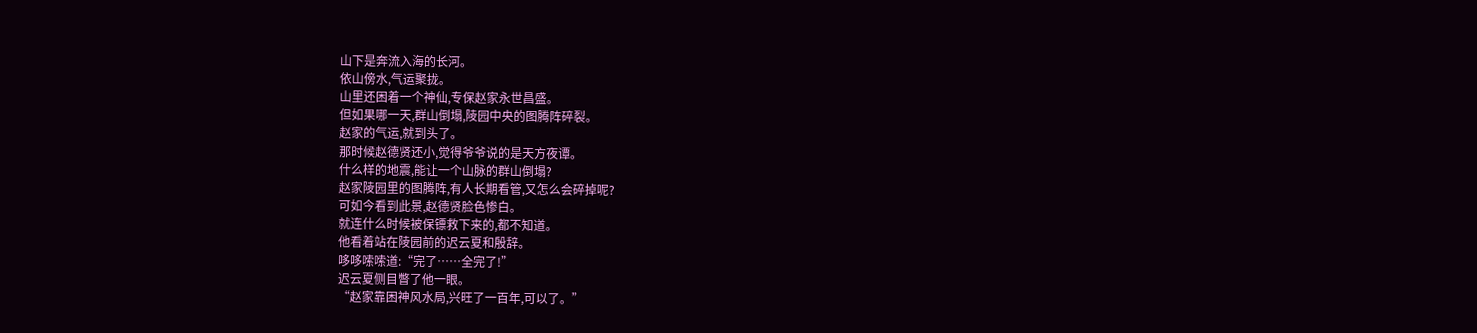山下是奔流入海的长河。
依山傍水,气运聚拢。
山里还困着一个神仙,专保赵家永世昌盛。
但如果哪一天,群山倒塌,陵园中央的图腾阵碎裂。
赵家的气运,就到头了。
那时候赵德贤还小,觉得爷爷说的是天方夜谭。
什么样的地震,能让一个山脉的群山倒塌?
赵家陵园里的图腾阵,有人长期看管,又怎么会碎掉呢?
可如今看到此景,赵德贤脸色惨白。
就连什么时候被保镖救下来的,都不知道。
他看着站在陵园前的迟云夏和殷辞。
哆哆嗦嗦道:“完了……全完了!”
迟云夏侧目瞥了他一眼。
“赵家靠困神风水局,兴旺了一百年,可以了。”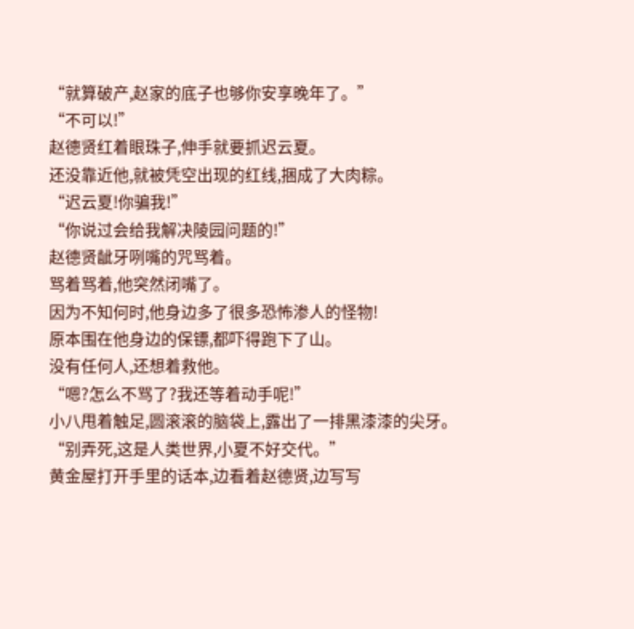“就算破产,赵家的底子也够你安享晚年了。”
“不可以!”
赵德贤红着眼珠子,伸手就要抓迟云夏。
还没靠近他,就被凭空出现的红线,捆成了大肉粽。
“迟云夏!你骗我!”
“你说过会给我解决陵园问题的!”
赵德贤龇牙咧嘴的咒骂着。
骂着骂着,他突然闭嘴了。
因为不知何时,他身边多了很多恐怖渗人的怪物!
原本围在他身边的保镖,都吓得跑下了山。
没有任何人,还想着救他。
“嗯?怎么不骂了?我还等着动手呢!”
小八甩着触足,圆滚滚的脑袋上,露出了一排黑漆漆的尖牙。
“别弄死,这是人类世界,小夏不好交代。”
黄金屋打开手里的话本,边看着赵德贤,边写写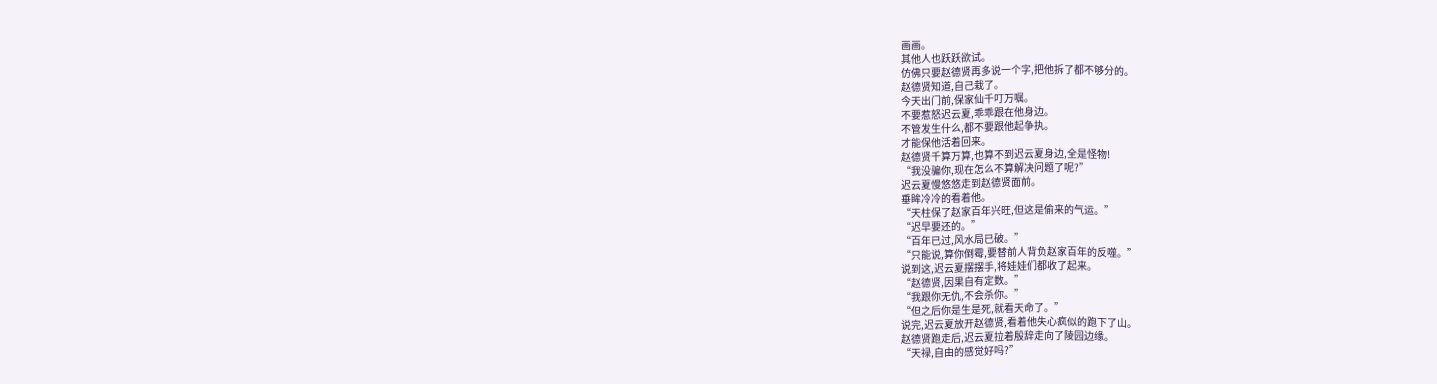画画。
其他人也跃跃欲试。
仿佛只要赵德贤再多说一个字,把他拆了都不够分的。
赵德贤知道,自己栽了。
今天出门前,保家仙千叮万嘱。
不要惹怒迟云夏,乖乖跟在他身边。
不管发生什么,都不要跟他起争执。
才能保他活着回来。
赵德贤千算万算,也算不到迟云夏身边,全是怪物!
“我没骗你,现在怎么不算解决问题了呢?”
迟云夏慢悠悠走到赵德贤面前。
垂眸冷冷的看着他。
“天柱保了赵家百年兴旺,但这是偷来的气运。”
“迟早要还的。”
“百年已过,风水局已破。”
“只能说,算你倒霉,要替前人背负赵家百年的反噬。”
说到这,迟云夏摆摆手,将娃娃们都收了起来。
“赵德贤,因果自有定数。”
“我跟你无仇,不会杀你。”
“但之后你是生是死,就看天命了。”
说完,迟云夏放开赵德贤,看着他失心疯似的跑下了山。
赵德贤跑走后,迟云夏拉着殷辞走向了陵园边缘。
“天禄,自由的感觉好吗?”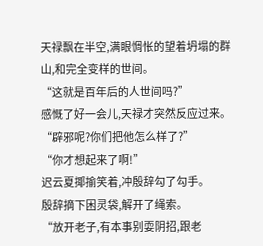天禄飘在半空,满眼惆怅的望着坍塌的群山,和完全变样的世间。
“这就是百年后的人世间吗?”
感慨了好一会儿,天禄才突然反应过来。
“辟邪呢?你们把他怎么样了?”
“你才想起来了啊!”
迟云夏揶揄笑着,冲殷辞勾了勾手。
殷辞摘下困灵袋,解开了绳索。
“放开老子,有本事别耍阴招,跟老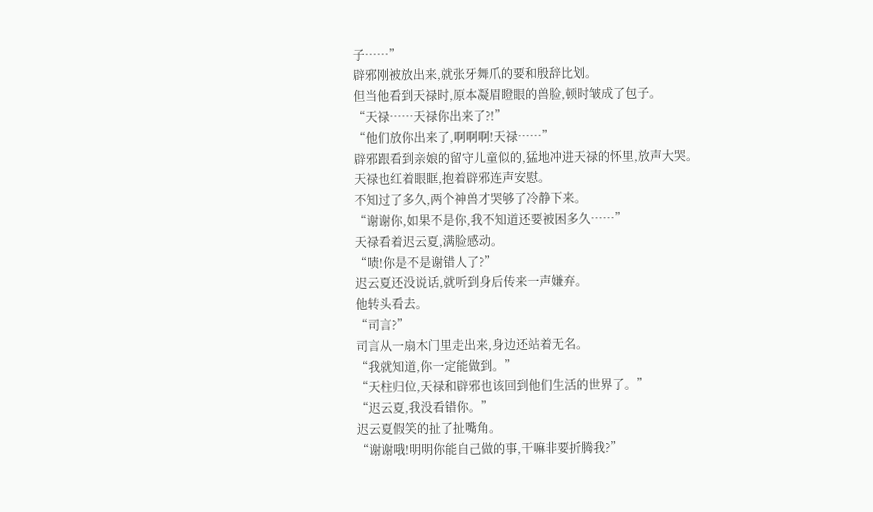子……”
辟邪刚被放出来,就张牙舞爪的要和殷辞比划。
但当他看到天禄时,原本凝眉瞪眼的兽脸,顿时皱成了包子。
“天禄……天禄你出来了?!”
“他们放你出来了,啊啊啊!天禄……”
辟邪跟看到亲娘的留守儿童似的,猛地冲进天禄的怀里,放声大哭。
天禄也红着眼眶,抱着辟邪连声安慰。
不知过了多久,两个神兽才哭够了冷静下来。
“谢谢你,如果不是你,我不知道还要被困多久……”
天禄看着迟云夏,满脸感动。
“啧!你是不是谢错人了?”
迟云夏还没说话,就听到身后传来一声嫌弃。
他转头看去。
“司言?”
司言从一扇木门里走出来,身边还站着无名。
“我就知道,你一定能做到。”
“天柱归位,天禄和辟邪也该回到他们生活的世界了。”
“迟云夏,我没看错你。”
迟云夏假笑的扯了扯嘴角。
“谢谢哦!明明你能自己做的事,干嘛非要折腾我?”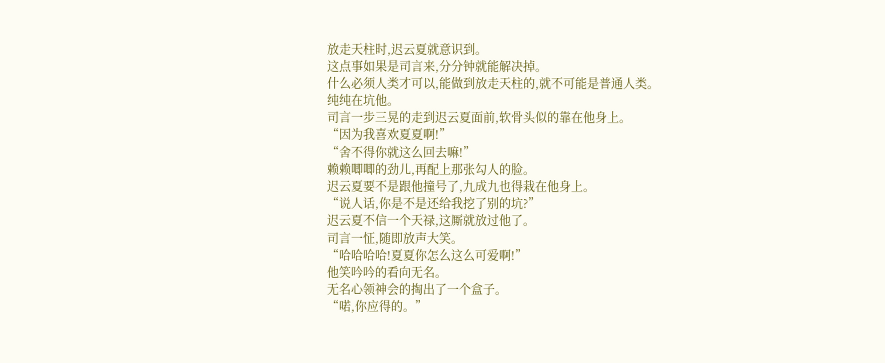放走天柱时,迟云夏就意识到。
这点事如果是司言来,分分钟就能解决掉。
什么必须人类才可以,能做到放走天柱的,就不可能是普通人类。
纯纯在坑他。
司言一步三晃的走到迟云夏面前,软骨头似的靠在他身上。
“因为我喜欢夏夏啊!”
“舍不得你就这么回去嘛!”
赖赖唧唧的劲儿,再配上那张勾人的脸。
迟云夏要不是跟他撞号了,九成九也得栽在他身上。
“说人话,你是不是还给我挖了别的坑?”
迟云夏不信一个天禄,这厮就放过他了。
司言一怔,随即放声大笑。
“哈哈哈哈!夏夏你怎么这么可爱啊!”
他笑吟吟的看向无名。
无名心领神会的掏出了一个盒子。
“喏,你应得的。”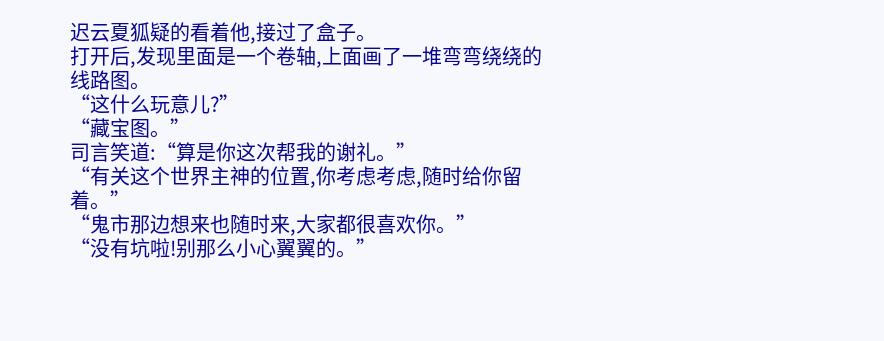迟云夏狐疑的看着他,接过了盒子。
打开后,发现里面是一个卷轴,上面画了一堆弯弯绕绕的线路图。
“这什么玩意儿?”
“藏宝图。”
司言笑道:“算是你这次帮我的谢礼。”
“有关这个世界主神的位置,你考虑考虑,随时给你留着。”
“鬼市那边想来也随时来,大家都很喜欢你。”
“没有坑啦!别那么小心翼翼的。”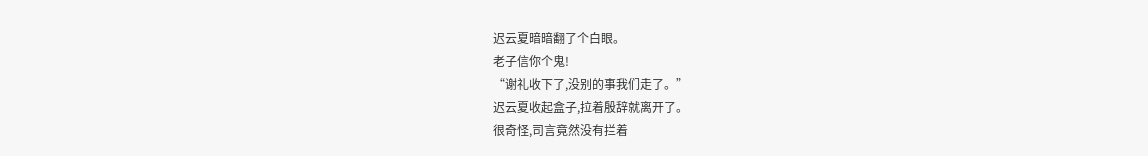迟云夏暗暗翻了个白眼。
老子信你个鬼!
“谢礼收下了,没别的事我们走了。”
迟云夏收起盒子,拉着殷辞就离开了。
很奇怪,司言竟然没有拦着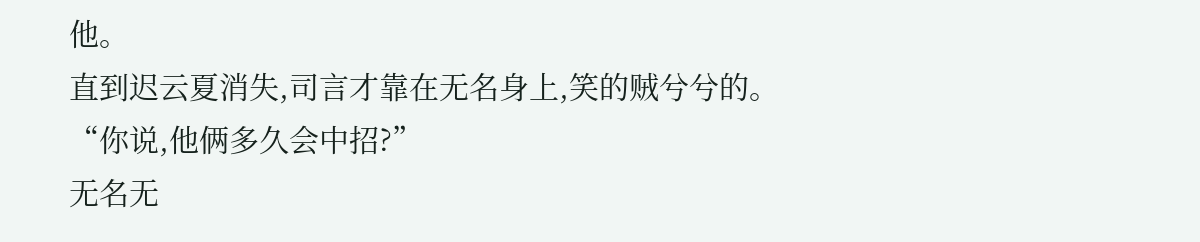他。
直到迟云夏消失,司言才靠在无名身上,笑的贼兮兮的。
“你说,他俩多久会中招?”
无名无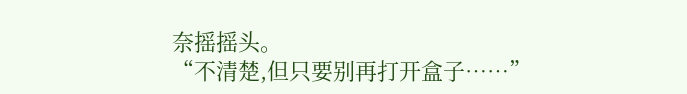奈摇摇头。
“不清楚,但只要别再打开盒子……”